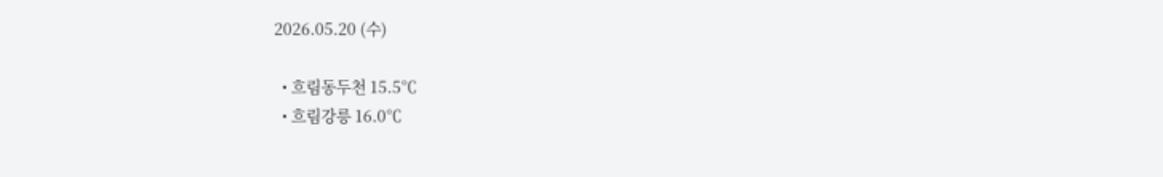2026.05.20 (수)

  • 흐림동두천 15.5℃
  • 흐림강릉 16.0℃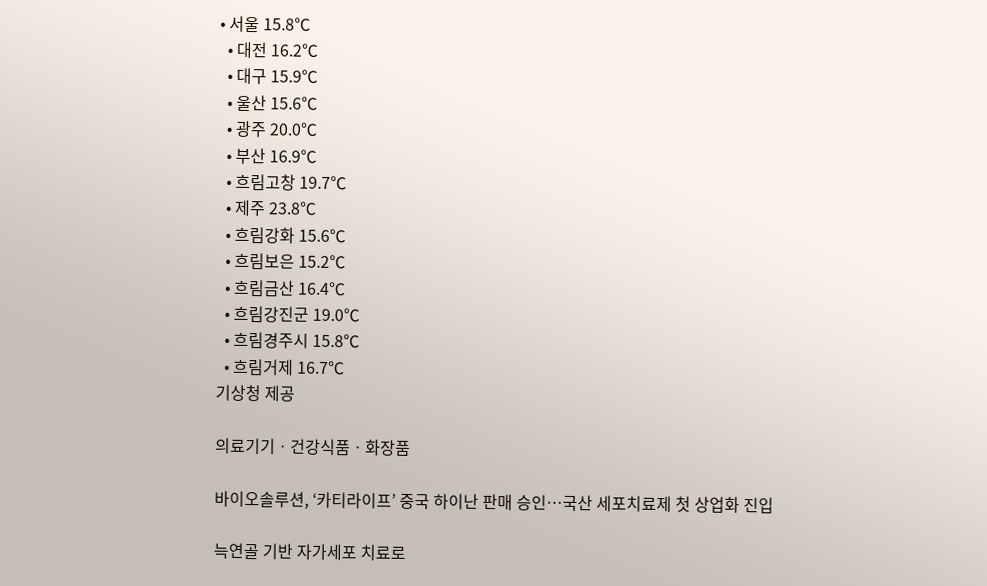• 서울 15.8℃
  • 대전 16.2℃
  • 대구 15.9℃
  • 울산 15.6℃
  • 광주 20.0℃
  • 부산 16.9℃
  • 흐림고창 19.7℃
  • 제주 23.8℃
  • 흐림강화 15.6℃
  • 흐림보은 15.2℃
  • 흐림금산 16.4℃
  • 흐림강진군 19.0℃
  • 흐림경주시 15.8℃
  • 흐림거제 16.7℃
기상청 제공

의료기기ㆍ건강식품ㆍ화장품

바이오솔루션, ‘카티라이프’ 중국 하이난 판매 승인…국산 세포치료제 첫 상업화 진입

늑연골 기반 자가세포 치료로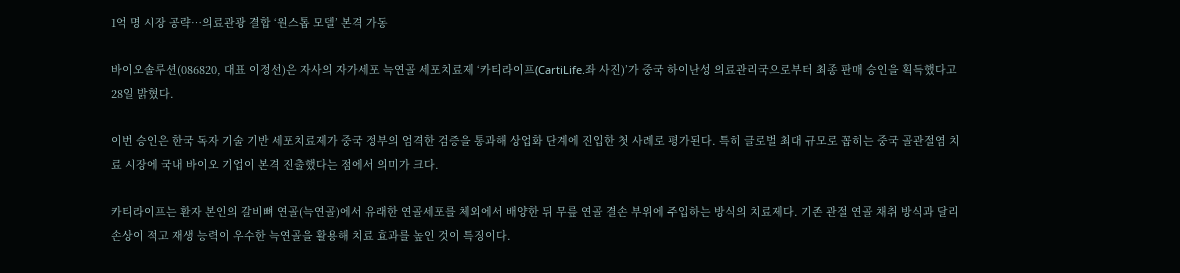1억 명 시장 공략…의료관광 결합 ‘원스톱 모델’ 본격 가동

바이오솔루션(086820, 대표 이정선)은 자사의 자가세포 늑연골 세포치료제 ‘카티라이프(CartiLife.좌 사진)’가 중국 하이난성 의료관리국으로부터 최종 판매 승인을 획득했다고 28일 밝혔다.

이번 승인은 한국 독자 기술 기반 세포치료제가 중국 정부의 엄격한 검증을 통과해 상업화 단계에 진입한 첫 사례로 평가된다. 특히 글로벌 최대 규모로 꼽히는 중국 골관절염 치료 시장에 국내 바이오 기업이 본격 진출했다는 점에서 의미가 크다.

카티라이프는 환자 본인의 갈비뼈 연골(늑연골)에서 유래한 연골세포를 체외에서 배양한 뒤 무릎 연골 결손 부위에 주입하는 방식의 치료제다. 기존 관절 연골 채취 방식과 달리 손상이 적고 재생 능력이 우수한 늑연골을 활용해 치료 효과를 높인 것이 특징이다.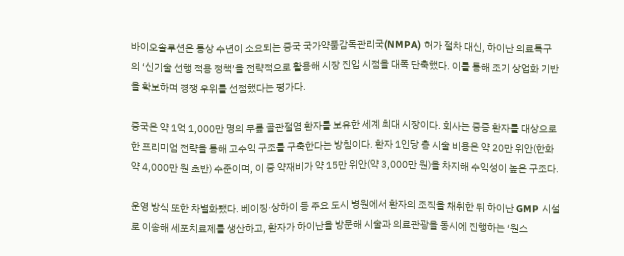바이오솔루션은 통상 수년이 소요되는 중국 국가약품감독관리국(NMPA) 허가 절차 대신, 하이난 의료특구의 ‘신기술 선행 적용 정책’을 전략적으로 활용해 시장 진입 시점을 대폭 단축했다. 이를 통해 조기 상업화 기반을 확보하며 경쟁 우위를 선점했다는 평가다.

중국은 약 1억 1,000만 명의 무릎 골관절염 환자를 보유한 세계 최대 시장이다. 회사는 중증 환자를 대상으로 한 프리미엄 전략을 통해 고수익 구조를 구축한다는 방침이다. 환자 1인당 총 시술 비용은 약 20만 위안(한화 약 4,000만 원 초반) 수준이며, 이 중 약재비가 약 15만 위안(약 3,000만 원)을 차지해 수익성이 높은 구조다.

운영 방식 또한 차별화됐다. 베이징·상하이 등 주요 도시 병원에서 환자의 조직을 채취한 뒤 하이난 GMP 시설로 이송해 세포치료제를 생산하고, 환자가 하이난을 방문해 시술과 의료관광을 동시에 진행하는 ‘원스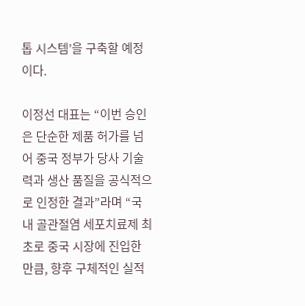톱 시스템’을 구축할 예정이다.

이정선 대표는 “이번 승인은 단순한 제품 허가를 넘어 중국 정부가 당사 기술력과 생산 품질을 공식적으로 인정한 결과”라며 “국내 골관절염 세포치료제 최초로 중국 시장에 진입한 만큼, 향후 구체적인 실적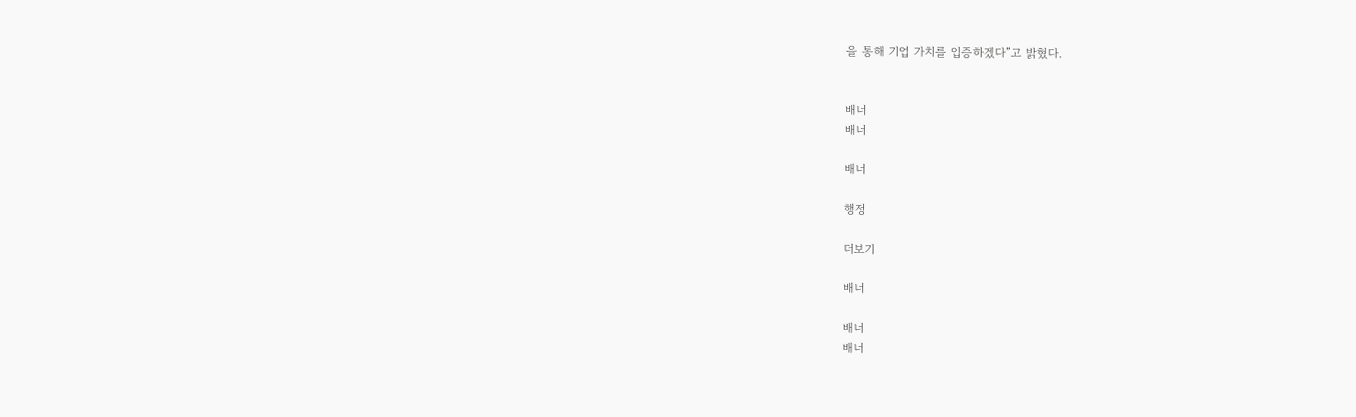을 통해 기업 가치를 입증하겠다”고 밝혔다.


배너
배너

배너

행정

더보기

배너

배너
배너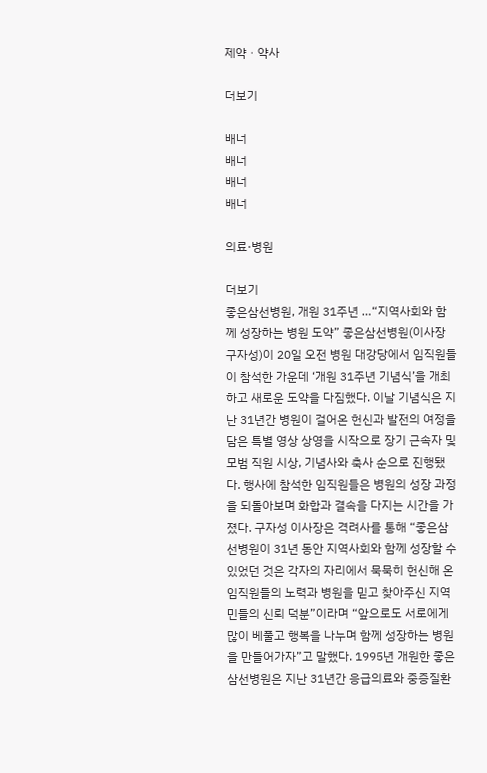제약ㆍ약사

더보기

배너
배너
배너
배너

의료·병원

더보기
좋은삼선병원, 개원 31주년 …“지역사회와 함께 성장하는 병원 도약” 좋은삼선병원(이사장 구자성)이 20일 오전 병원 대강당에서 임직원들이 참석한 가운데 ‘개원 31주년 기념식’을 개최하고 새로운 도약을 다짐했다. 이날 기념식은 지난 31년간 병원이 걸어온 헌신과 발전의 여정을 담은 특별 영상 상영을 시작으로 장기 근속자 및 모범 직원 시상, 기념사와 축사 순으로 진행됐다. 행사에 참석한 임직원들은 병원의 성장 과정을 되돌아보며 화합과 결속을 다지는 시간을 가졌다. 구자성 이사장은 격려사를 통해 “좋은삼선병원이 31년 동안 지역사회와 함께 성장할 수 있었던 것은 각자의 자리에서 묵묵히 헌신해 온 임직원들의 노력과 병원을 믿고 찾아주신 지역민들의 신뢰 덕분”이라며 “앞으로도 서로에게 많이 베풀고 행복을 나누며 함께 성장하는 병원을 만들어가자”고 말했다. 1995년 개원한 좋은삼선병원은 지난 31년간 응급의료와 중증질환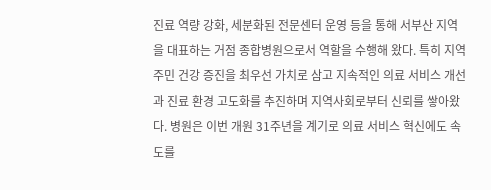진료 역량 강화, 세분화된 전문센터 운영 등을 통해 서부산 지역을 대표하는 거점 종합병원으로서 역할을 수행해 왔다. 특히 지역주민 건강 증진을 최우선 가치로 삼고 지속적인 의료 서비스 개선과 진료 환경 고도화를 추진하며 지역사회로부터 신뢰를 쌓아왔다. 병원은 이번 개원 31주년을 계기로 의료 서비스 혁신에도 속도를